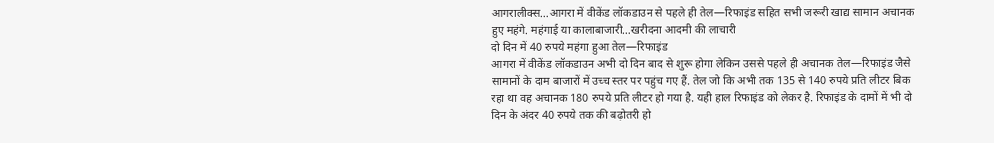आगरालीक्स…आगरा में वीकेंड लॉकडाउन से पहले ही तेल—रिफाइंड सहित सभी जरूरी खाद्य सामान अचानक हुए महंगे. महंगाई या कालाबाजारी…खरीदना आदमी की लाचारी
दो दिन में 40 रुपये महंगा हुआ तेल—रिफाइंड
आगरा में वीकेंड लॉकडाउन अभी दो दिन बाद से शुरू होगा लेकिन उससे पहले ही अचानक तेल—रिफाइंड जैसे सामानों के दाम बाजारों में उच्च स्तर पर पहुंच गए हैं. तेल जो कि अभी तक 135 से 140 रुपये प्रति लीटर बिक रहा था वह अचानक 180 रुपये प्रति लीटर हो गया है. यही हाल रिफाइंड को लेकर है. रिफाइंड के दामों में भी दो दिन के अंदर 40 रुपये तक की बढ़ोतरी हो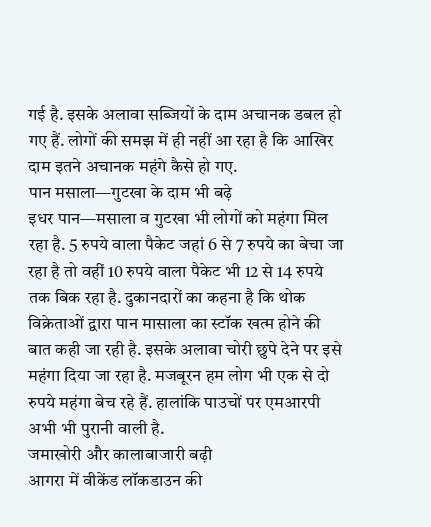गई है. इसके अलावा सब्जियों के दाम अचानक डबल हो गए हैं. लोगों की समझ में ही नहीं आ रहा है कि आखिर दाम इतने अचानक महंगे कैसे हो गए.
पान मसाला—गुटखा के दाम भी बढ़े
इधर पान—मसाला व गुटखा भी लोगों को महंगा मिल रहा है. 5 रुपये वाला पैकेट जहां 6 से 7 रुपये का बेचा जा रहा है तो वहीं 10 रुपये वाला पैकेट भी 12 से 14 रुपये तक बिक रहा है. दुकानदारों का कहना है कि थोक विक्रेताओं द्वारा पान मासाला का स्टॉक खत्म होने की बात कही जा रही है. इसके अलावा चोरी छुपे देने पर इसे महंगा दिया जा रहा है. मजबूरन हम लोग भी एक से दो रुपये महंगा बेच रहे हैं. हालांकि पाउचों पर एमआरपी अभी भी पुरानी वाली है.
जमाखोरी और कालाबाजारी बढ़ी
आगरा में वीकेंड लॉकडाउन की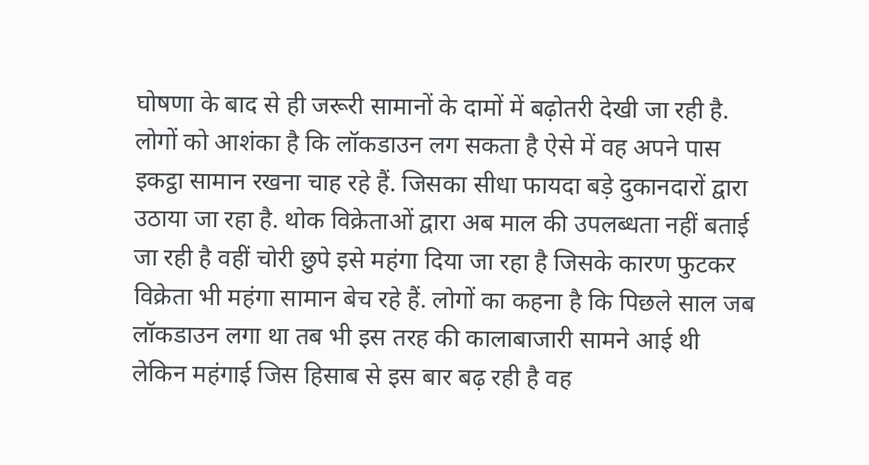घोषणा के बाद से ही जरूरी सामानों के दामों में बढ़ोतरी देखी जा रही है. लोगों को आशंका है कि लॉकडाउन लग सकता है ऐसे में वह अपने पास इकट्ठा सामान रखना चाह रहे हैं. जिसका सीधा फायदा बड़े दुकानदारों द्वारा उठाया जा रहा है. थोक विक्रेताओं द्वारा अब माल की उपलब्धता नहीं बताई जा रही है वहीं चोरी छुपे इसे महंगा दिया जा रहा है जिसके कारण फुटकर विक्रेता भी महंगा सामान बेच रहे हैं. लोगों का कहना है कि पिछले साल जब लॉकडाउन लगा था तब भी इस तरह की कालाबाजारी सामने आई थी लेकिन महंगाई जिस हिसाब से इस बार बढ़ रही है वह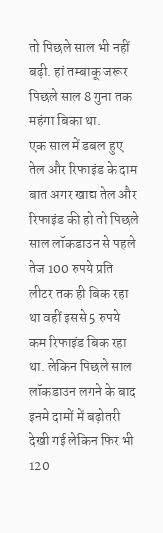तो पिछले साल भी नहीं बढ़ी. हां तम्बाकू जरूर पिछले साल 8 गुना तक महंगा बिका था.
एक साल में डबल हुए तेल और रिफाइंड के दाम
बात अगर खाद्य तेल और रिफाइंड की हो तो पिछले साल लॉकडाउन से पहले तेज 100 रुपये प्रति लीटर तक ही बिक रहा था वहीं इससे 5 रुपये कम रिफाइंड बिक रहा था. लेकिन पिछले साल लॉकडाउन लगने के बाद इनमे दामों में बढ़ोतरी देखी गई लेकिन फिर भी 120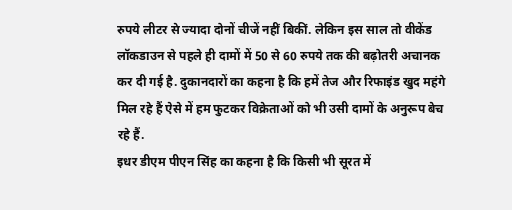रुपये लीटर से ज्यादा दोनों चीजें नहीं बिकीं. लेकिन इस साल तो वीकेंड लॉकडाउन से पहले ही दामों में 50 से 60 रुपये तक की बढ़ोतरी अचानक कर दी गई है. दुकानदारों का कहना है कि हमें तेज और रिफाइंड खुद महंगे मिल रहे हैं ऐसे में हम फुटकर विक्रेताओं को भी उसी दामों के अनुरूप बेच रहे हैं.
इधर डीएम पीएन सिंह का कहना है कि किसी भी सूरत में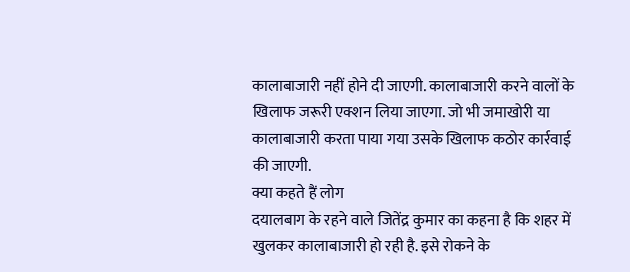कालाबाजारी नहीं होने दी जाएगी. कालाबाजारी करने वालों के खिलाफ जरूरी एक्शन लिया जाएगा. जो भी जमाखोरी या कालाबाजारी करता पाया गया उसके खिलाफ कठोर कार्रवाई की जाएगी.
क्या कहते हैं लोग
दयालबाग के रहने वाले जितेंद्र कुमार का कहना है कि शहर में खुलकर कालाबाजारी हो रही है. इसे रोकने के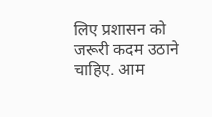लिए प्रशासन को जरूरी कदम उठाने चाहिए. आम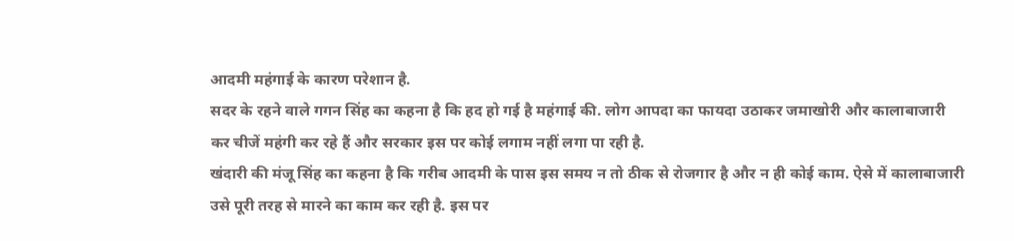आदमी महंगाई के कारण परेशान है.
सदर के रहने वाले गगन सिंह का कहना है कि हद हो गई है महंगाई की. लोग आपदा का फायदा उठाकर जमाखोरी और कालाबाजारी कर चीजें महंगी कर रहे हैं और सरकार इस पर कोई लगाम नहीं लगा पा रही है.
खंदारी की मंजू सिंह का कहना है कि गरीब आदमी के पास इस समय न तो ठीक से रोजगार है और न ही कोई काम. ऐसे में कालाबाजारी उसे पूरी तरह से मारने का काम कर रही है. इस पर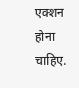एक्शन होना चाहिए.